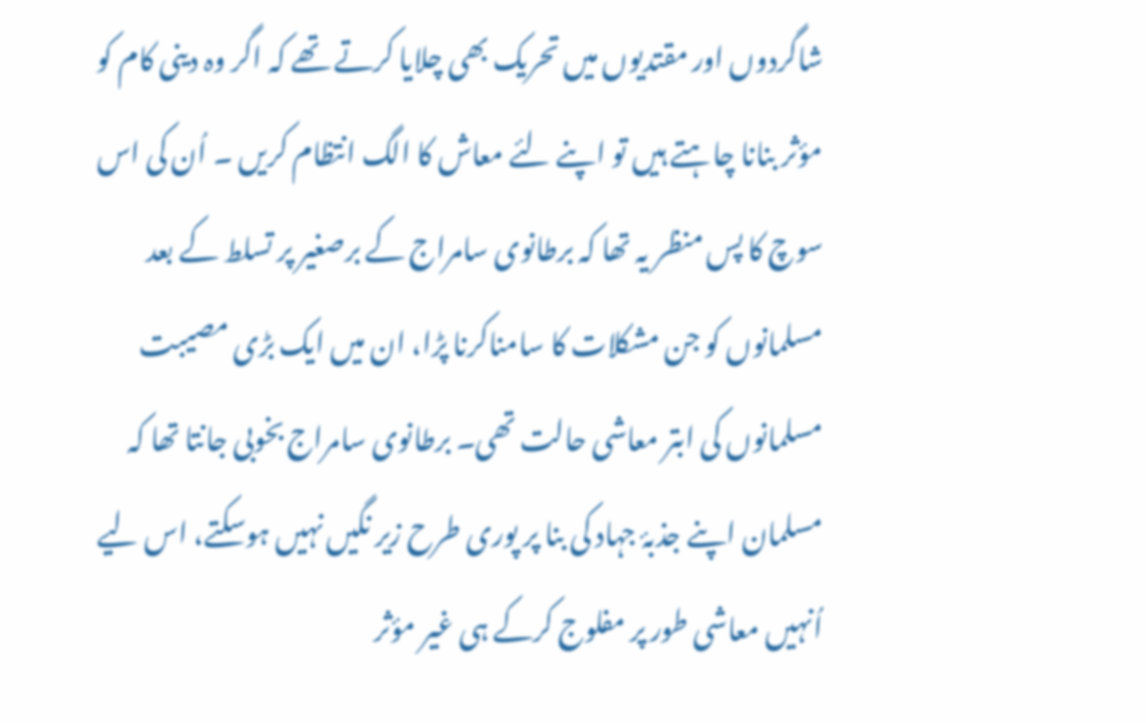شاگردوں اور مقتدیوں میں تحریک بھی چلایا کرتے تھے کہ اگر وہ دینی کام کو مؤثر بنانا چاہتے ہیں تو اپنے لئے معاش کا الگ انتظام کریں ۔ اُن کی اس سوچ کا پس منظر یہ تھا کہ برطانوی سامراج کے برصغیر پر تسلط کے بعد مسلمانوں کو جن مشکلات کا سامناکرنا پڑا، ان میں ایک بڑی مصیبت مسلمانوں کی ابتر معاشی حالت تھی۔ برطانوی سامراج بخوبی جانتا تھا کہ مسلمان اپنے جذبۂ جہاد کی بنا پر پوری طرح زیر نگیں نہیں ہوسکتے، اس لیے اُنہیں معاشی طور پر مفلوج کرکے ہی غیر مؤثر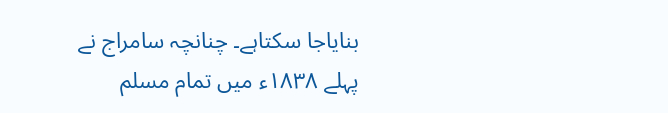بنایاجا سکتاہے۔ چنانچہ سامراج نے پہلے ۱۸۳۸ء میں تمام مسلم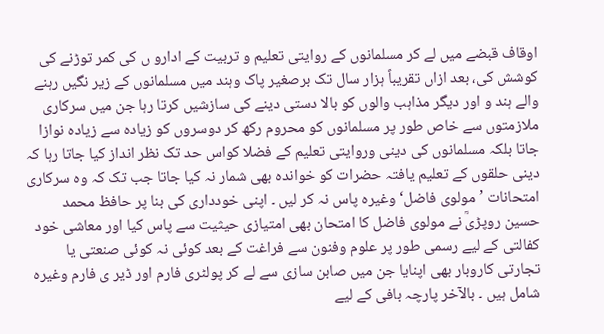اوقاف قبضے میں لے کر مسلمانوں کے روایتی تعلیم و تربیت کے ادارو ں کی کمر توڑنے کی کوشش کی، بعد ازاں تقریباً ہزار سال تک برصغیر پاک وہند میں مسلمانوں کے زیر نگیں رہنے والے ہند و اور دیگر مذاہب والوں کو بالا دستی دینے کی سازشیں کرتا رہا جن میں سرکاری ملازمتوں سے خاص طور پر مسلمانوں کو محروم رکھ کر دوسروں کو زیادہ سے زیادہ نوازا جاتا بلکہ مسلمانوں کی دینی وروایتی تعلیم کے فضلا کواس حد تک نظر انداز کیا جاتا رہا کہ دینی حلقوں کے تعلیم یافتہ حضرات کو خواندہ بھی شمار نہ کیا جاتا جب تک کہ وہ سرکاری امتحانات ’مولوی فاضل‘ وغیرہ پاس نہ کر لیں ۔ اپنی خودداری کی بنا پر حافظ محمد حسین روپڑیؒ نے مولوی فاضل کا امتحان بھی امتیازی حیثیت سے پاس کیا اور معاشی خود کفالتی کے لیے رسمی طور پر علوم وفنون سے فراغت کے بعد کوئی نہ کوئی صنعتی یا تجارتی کاروبار بھی اپنایا جن میں صابن سازی سے لے کر پولٹری فارم اور ڈیر ی فارم وغیرہ شامل ہیں ۔ بالآخر پارچہ بافی کے لیے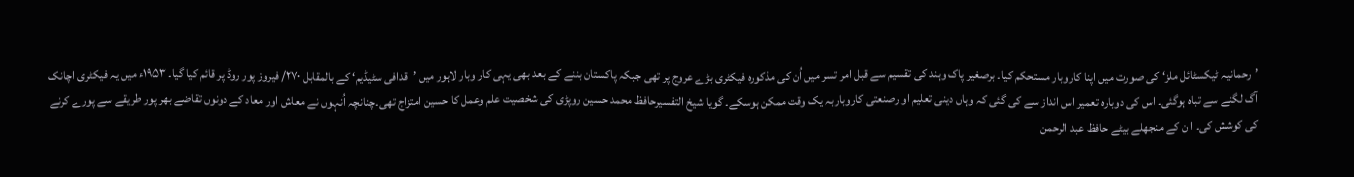’رحمانیہ ٹیکسٹائل ملز‘ کی صورت میں اپنا کاروبار مستحکم کیا۔ برصغیر پاک وہند کی تقسیم سے قبل امر تسر میں اُن کی مذکورہ فیکٹری بڑے عروج پر تھی جبکہ پاکستان بننے کے بعد بھی یہی کار وبار لاہور میں ’قدافی سٹیڈیم‘ کے بالمقابل ۲۷۰/ فیروز پور روڈ پر قائم کیا گیا۔ ۱۹۵۳ء میں یہ فیکٹری اچانک آگ لگنے سے تباہ ہوگئی۔ اس کی دوبارہ تعمیر اس انداز سے کی گئی کہ وہاں دینی تعلیم او رصنعتی کاروباربہ یک وقت ممکن ہوسکے۔ گویا شیخ التفسیرحافظ محمد حسین روپڑی کی شخصیت علم وعمل کا حسین امتزاج تھی۔چنانچہ اُنہوں نے معاش اور معاد کے دونوں تقاضے بھر پور طریقے سے پورے کرنے کی کوشش کی۔ ا ن کے منجھلے بیٹے حافظ عبد الرحمن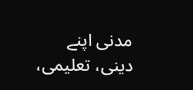مدنی اپنے دینی، تعلیمی،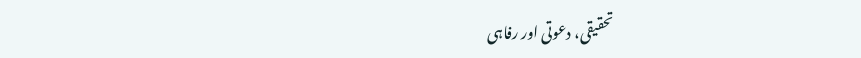تحقیقی، دعوتی اور رفاہی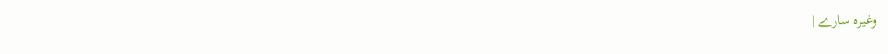وغیرہ سارے |